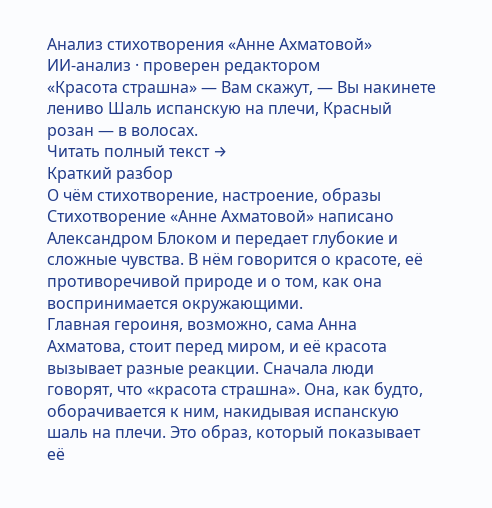Анализ стихотворения «Анне Ахматовой»
ИИ-анализ · проверен редактором
«Красота страшна» — Вам скажут, — Вы накинете лениво Шаль испанскую на плечи, Красный розан — в волосах.
Читать полный текст →
Краткий разбор
О чём стихотворение, настроение, образы
Стихотворение «Анне Ахматовой» написано Александром Блоком и передает глубокие и сложные чувства. В нём говорится о красоте, её противоречивой природе и о том, как она воспринимается окружающими.
Главная героиня, возможно, сама Анна Ахматова, стоит перед миром, и её красота вызывает разные реакции. Сначала люди говорят, что «красота страшна». Она, как будто, оборачивается к ним, накидывая испанскую шаль на плечи. Это образ, который показывает её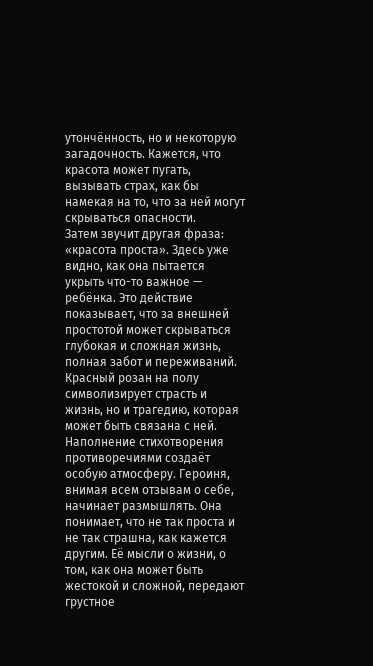утончённость, но и некоторую загадочность. Кажется, что красота может пугать, вызывать страх, как бы намекая на то, что за ней могут скрываться опасности.
Затем звучит другая фраза: «красота проста». Здесь уже видно, как она пытается укрыть что-то важное — ребёнка. Это действие показывает, что за внешней простотой может скрываться глубокая и сложная жизнь, полная забот и переживаний. Красный розан на полу символизирует страсть и жизнь, но и трагедию, которая может быть связана с ней.
Наполнение стихотворения противоречиями создаёт особую атмосферу. Героиня, внимая всем отзывам о себе, начинает размышлять. Она понимает, что не так проста и не так страшна, как кажется другим. Её мысли о жизни, о том, как она может быть жестокой и сложной, передают грустное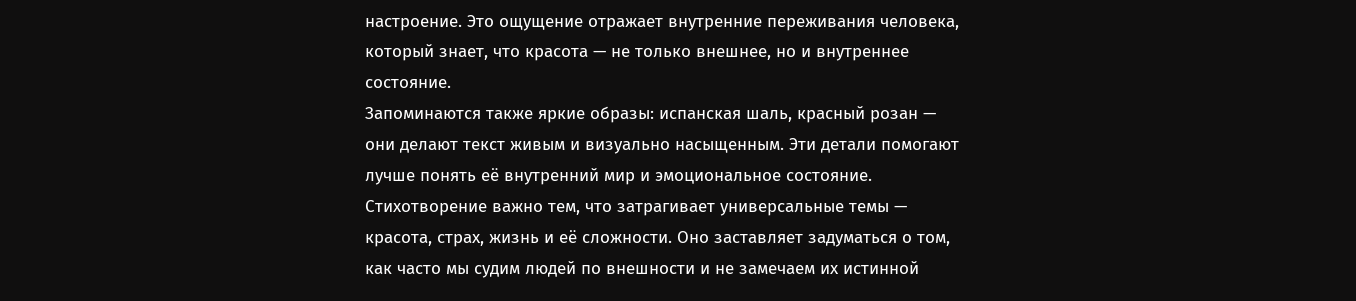настроение. Это ощущение отражает внутренние переживания человека, который знает, что красота — не только внешнее, но и внутреннее состояние.
Запоминаются также яркие образы: испанская шаль, красный розан — они делают текст живым и визуально насыщенным. Эти детали помогают лучше понять её внутренний мир и эмоциональное состояние.
Стихотворение важно тем, что затрагивает универсальные темы — красота, страх, жизнь и её сложности. Оно заставляет задуматься о том, как часто мы судим людей по внешности и не замечаем их истинной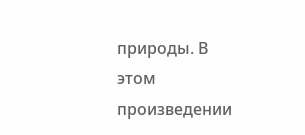природы. В этом произведении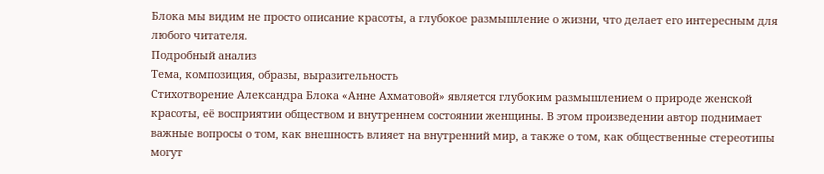Блока мы видим не просто описание красоты, а глубокое размышление о жизни, что делает его интересным для любого читателя.
Подробный анализ
Тема, композиция, образы, выразительность
Стихотворение Александра Блока «Анне Ахматовой» является глубоким размышлением о природе женской красоты, её восприятии обществом и внутреннем состоянии женщины. В этом произведении автор поднимает важные вопросы о том, как внешность влияет на внутренний мир, а также о том, как общественные стереотипы могут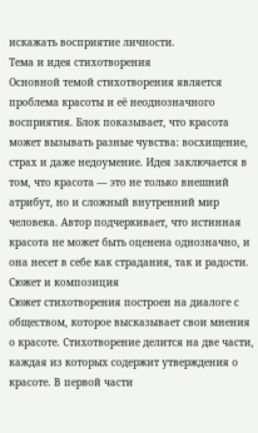искажать восприятие личности.
Тема и идея стихотворения
Основной темой стихотворения является проблема красоты и её неоднозначного восприятия. Блок показывает, что красота может вызывать разные чувства: восхищение, страх и даже недоумение. Идея заключается в том, что красота — это не только внешний атрибут, но и сложный внутренний мир человека. Автор подчеркивает, что истинная красота не может быть оценена однозначно, и она несет в себе как страдания, так и радости.
Сюжет и композиция
Сюжет стихотворения построен на диалоге с обществом, которое высказывает свои мнения о красоте. Стихотворение делится на две части, каждая из которых содержит утверждения о красоте. В первой части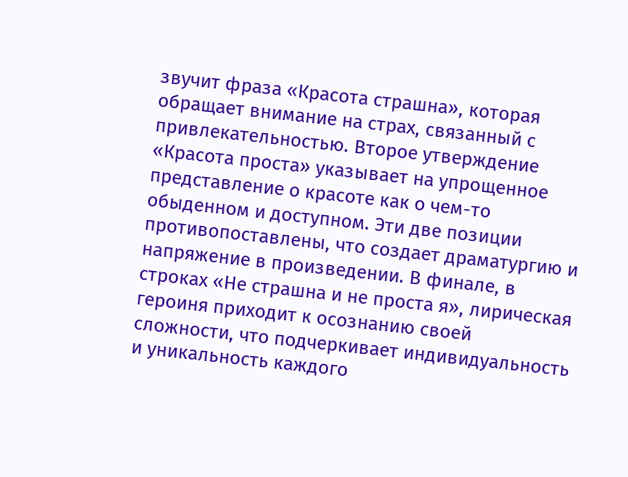звучит фраза «Красота страшна», которая обращает внимание на страх, связанный с привлекательностью. Второе утверждение «Красота проста» указывает на упрощенное представление о красоте как о чем-то обыденном и доступном. Эти две позиции противопоставлены, что создает драматургию и напряжение в произведении. В финале, в строках «Не страшна и не проста я», лирическая героиня приходит к осознанию своей сложности, что подчеркивает индивидуальность и уникальность каждого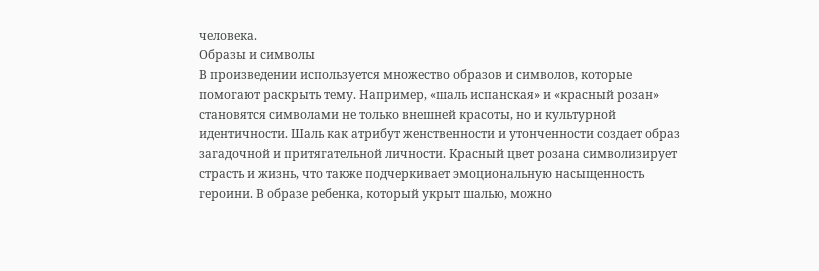человека.
Образы и символы
В произведении используется множество образов и символов, которые помогают раскрыть тему. Например, «шаль испанская» и «красный розан» становятся символами не только внешней красоты, но и культурной идентичности. Шаль как атрибут женственности и утонченности создает образ загадочной и притягательной личности. Красный цвет розана символизирует страсть и жизнь, что также подчеркивает эмоциональную насыщенность героини. В образе ребенка, который укрыт шалью, можно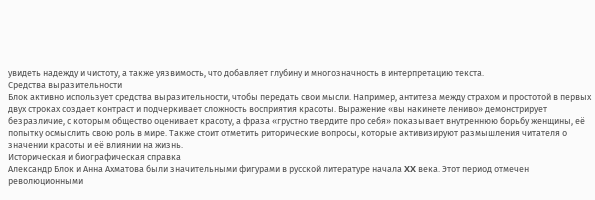увидеть надежду и чистоту, а также уязвимость, что добавляет глубину и многозначность в интерпретацию текста.
Средства выразительности
Блок активно использует средства выразительности, чтобы передать свои мысли. Например, антитеза между страхом и простотой в первых двух строках создает контраст и подчеркивает сложность восприятия красоты. Выражение «вы накинете лениво» демонстрирует безразличие, с которым общество оценивает красоту, а фраза «грустно твердите про себя» показывает внутреннюю борьбу женщины, её попытку осмыслить свою роль в мире. Также стоит отметить риторические вопросы, которые активизируют размышления читателя о значении красоты и её влиянии на жизнь.
Историческая и биографическая справка
Александр Блок и Анна Ахматова были значительными фигурами в русской литературе начала XX века. Этот период отмечен революционными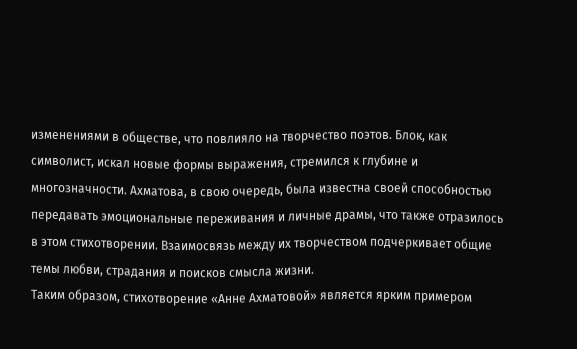изменениями в обществе, что повлияло на творчество поэтов. Блок, как символист, искал новые формы выражения, стремился к глубине и многозначности. Ахматова, в свою очередь, была известна своей способностью передавать эмоциональные переживания и личные драмы, что также отразилось в этом стихотворении. Взаимосвязь между их творчеством подчеркивает общие темы любви, страдания и поисков смысла жизни.
Таким образом, стихотворение «Анне Ахматовой» является ярким примером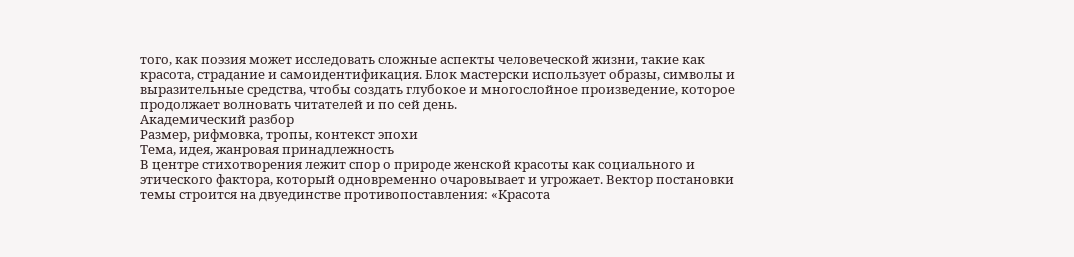того, как поэзия может исследовать сложные аспекты человеческой жизни, такие как красота, страдание и самоидентификация. Блок мастерски использует образы, символы и выразительные средства, чтобы создать глубокое и многослойное произведение, которое продолжает волновать читателей и по сей день.
Академический разбор
Размер, рифмовка, тропы, контекст эпохи
Тема, идея, жанровая принадлежность
В центре стихотворения лежит спор о природе женской красоты как социального и этического фактора, который одновременно очаровывает и угрожает. Вектор постановки темы строится на двуединстве противопоставления: «Красота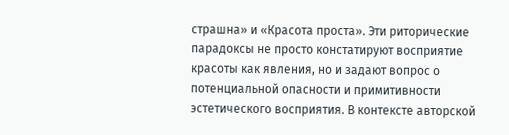страшна» и «Красота проста». Эти риторические парадоксы не просто констатируют восприятие красоты как явления, но и задают вопрос о потенциальной опасности и примитивности эстетического восприятия. В контексте авторской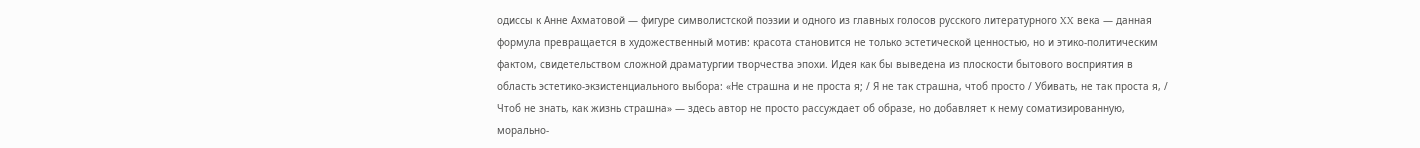одиссы к Анне Ахматовой — фигуре символистской поэзии и одного из главных голосов русского литературного XX века — данная формула превращается в художественный мотив: красота становится не только эстетической ценностью, но и этико-политическим фактом, свидетельством сложной драматургии творчества эпохи. Идея как бы выведена из плоскости бытового восприятия в область эстетико-экзистенциального выбора: «Не страшна и не проста я; / Я не так страшна, чтоб просто / Убивать, не так проста я, / Чтоб не знать, как жизнь страшна» — здесь автор не просто рассуждает об образе, но добавляет к нему соматизированную, морально-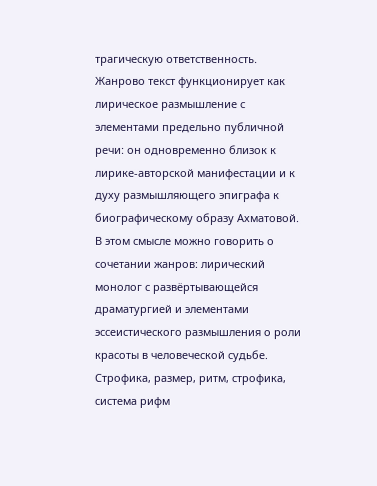трагическую ответственность. Жанрово текст функционирует как лирическое размышление с элементами предельно публичной речи: он одновременно близок к лирике-авторской манифестации и к духу размышляющего эпиграфа к биографическому образу Ахматовой. В этом смысле можно говорить о сочетании жанров: лирический монолог с развёртывающейся драматургией и элементами эссеистического размышления о роли красоты в человеческой судьбе.
Строфика, размер, ритм, строфика, система рифм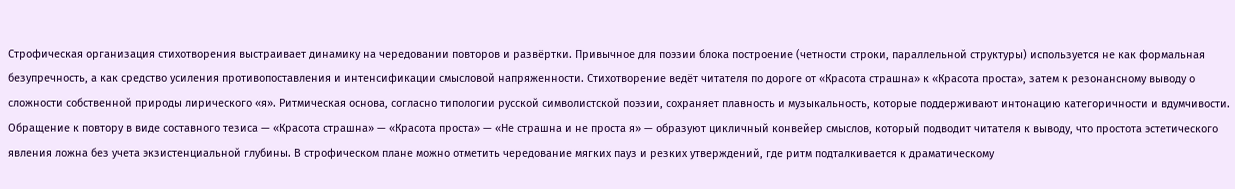Строфическая организация стихотворения выстраивает динамику на чередовании повторов и развёртки. Привычное для поэзии блока построение (четности строки, параллельной структуры) используется не как формальная безупречность, а как средство усиления противопоставления и интенсификации смысловой напряженности. Стихотворение ведёт читателя по дороге от «Красота страшна» к «Красота проста», затем к резонансному выводу о сложности собственной природы лирического «я». Ритмическая основа, согласно типологии русской символистской поэзии, сохраняет плавность и музыкальность, которые поддерживают интонацию категоричности и вдумчивости. Обращение к повтору в виде составного тезиса — «Красота страшна» — «Красота проста» — «Не страшна и не проста я» — образуют цикличный конвейер смыслов, который подводит читателя к выводу, что простота эстетического явления ложна без учета экзистенциальной глубины. В строфическом плане можно отметить чередование мягких пауз и резких утверждений, где ритм подталкивается к драматическому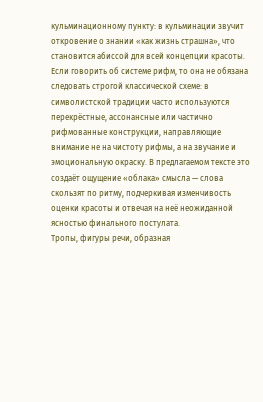кульминационному пункту: в кульминации звучит откровение о знании «как жизнь страшна», что становится абиссой для всей концепции красоты. Если говорить об системе рифм, то она не обязана следовать строгой классической схеме: в символистской традиции часто используются перекрёстные, ассонансные или частично рифмованные конструкции, направляющие внимание не на чистоту рифмы, а на звучание и эмоциональную окраску. В предлагаемом тексте это создаёт ощущение «облака» смысла — слова скользят по ритму, подчеркивая изменчивость оценки красоты и отвечая на неё неожиданной ясностью финального постулата.
Тропы, фигуры речи, образная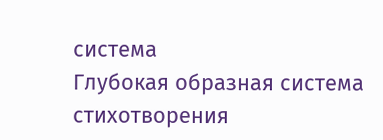система
Глубокая образная система стихотворения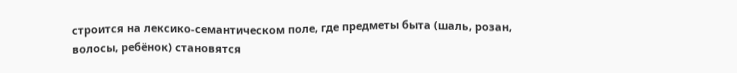строится на лексико-семантическом поле, где предметы быта (шаль, розан, волосы, ребёнок) становятся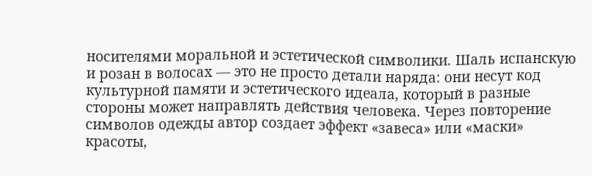носителями моральной и эстетической символики. Шаль испанскую и розан в волосах — это не просто детали наряда: они несут код культурной памяти и эстетического идеала, который в разные стороны может направлять действия человека. Через повторение символов одежды автор создает эффект «завеса» или «маски» красоты,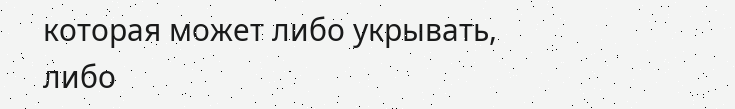которая может либо укрывать, либо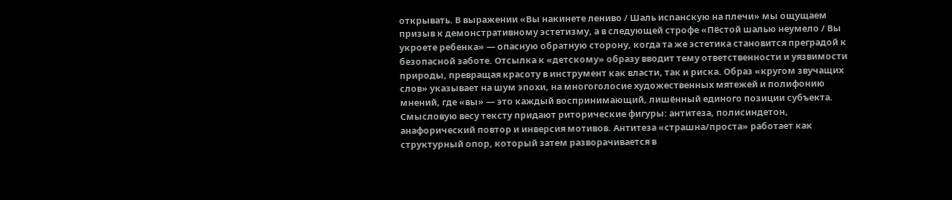открывать. В выражении «Вы накинете лениво / Шаль испанскую на плечи» мы ощущаем призыв к демонстративному эстетизму, а в следующей строфе «Пёстой шалью неумело / Вы укроете ребенка» — опасную обратную сторону, когда та же эстетика становится преградой к безопасной заботе. Отсылка к «детскому» образу вводит тему ответственности и уязвимости природы, превращая красоту в инструмент как власти, так и риска. Образ «кругом звучащих слов» указывает на шум эпохи, на многоголосие художественных мятежей и полифонию мнений, где «вы» — это каждый воспринимающий, лишённый единого позиции субъекта.
Смысловую весу тексту придают риторические фигуры: антитеза, полисиндетон, анафорический повтор и инверсия мотивов. Антитеза «страшна/проста» работает как структурный опор, который затем разворачивается в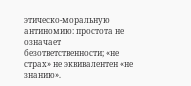этическо-моральную антиномию: простота не означает безответственности; «не страх» не эквивалентен «не знанию».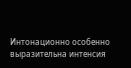Интонационно особенно выразительна интенсия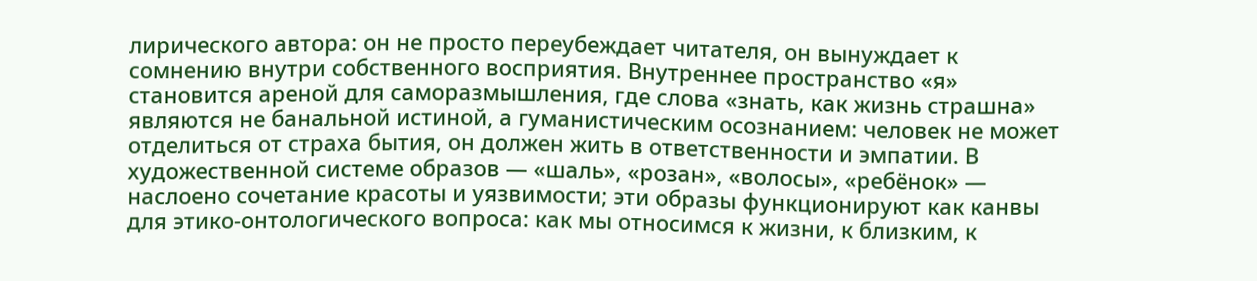лирического автора: он не просто переубеждает читателя, он вынуждает к сомнению внутри собственного восприятия. Внутреннее пространство «я» становится ареной для саморазмышления, где слова «знать, как жизнь страшна» являются не банальной истиной, а гуманистическим осознанием: человек не может отделиться от страха бытия, он должен жить в ответственности и эмпатии. В художественной системе образов — «шаль», «розан», «волосы», «ребёнок» — наслоено сочетание красоты и уязвимости; эти образы функционируют как канвы для этико-онтологического вопроса: как мы относимся к жизни, к близким, к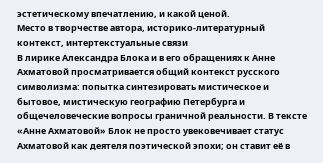эстетическому впечатлению, и какой ценой.
Место в творчестве автора, историко-литературный контекст, интертекстуальные связи
В лирике Александра Блока и в его обращениях к Анне Ахматовой просматривается общий контекст русского символизма: попытка синтезировать мистическое и бытовое, мистическую географию Петербурга и общечеловеческие вопросы граничной реальности. В тексте «Анне Ахматовой» Блок не просто увековечивает статус Ахматовой как деятеля поэтической эпохи; он ставит её в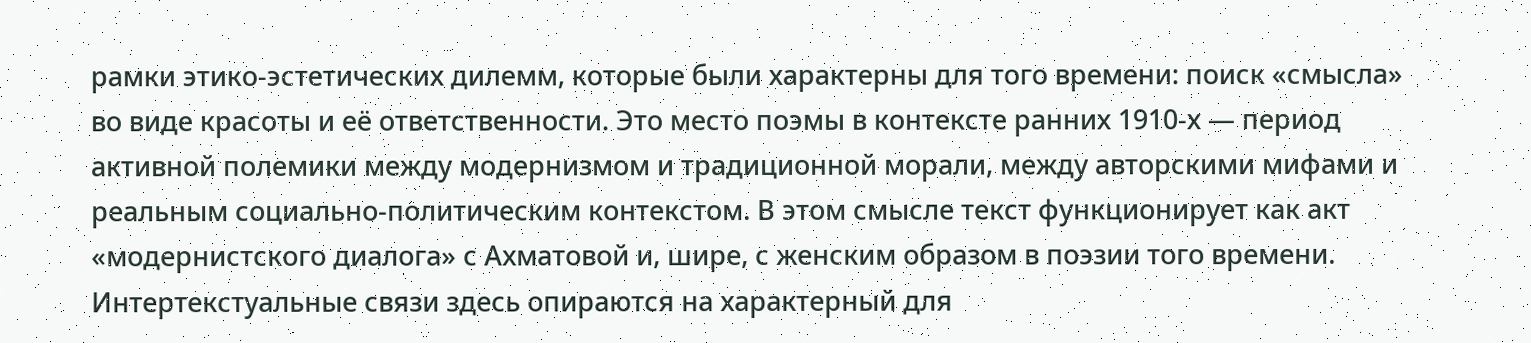рамки этико-эстетических дилемм, которые были характерны для того времени: поиск «смысла» во виде красоты и её ответственности. Это место поэмы в контексте ранних 1910-х — период активной полемики между модернизмом и традиционной морали, между авторскими мифами и реальным социально-политическим контекстом. В этом смысле текст функционирует как акт «модернистского диалога» с Ахматовой и, шире, с женским образом в поэзии того времени. Интертекстуальные связи здесь опираются на характерный для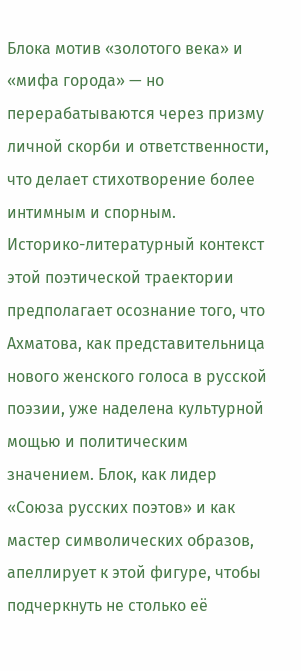Блока мотив «золотого века» и «мифа города» — но перерабатываются через призму личной скорби и ответственности, что делает стихотворение более интимным и спорным.
Историко-литературный контекст этой поэтической траектории предполагает осознание того, что Ахматова, как представительница нового женского голоса в русской поэзии, уже наделена культурной мощью и политическим значением. Блок, как лидер «Союза русских поэтов» и как мастер символических образов, апеллирует к этой фигуре, чтобы подчеркнуть не столько её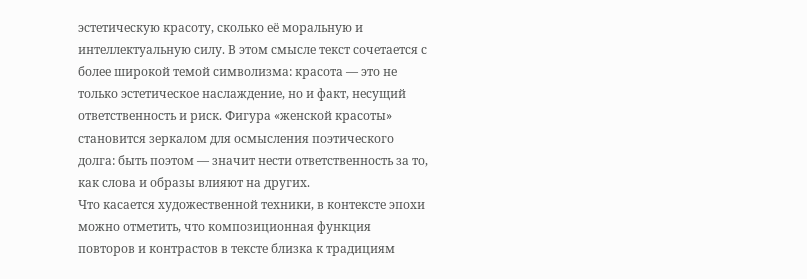эстетическую красоту, сколько её моральную и интеллектуальную силу. В этом смысле текст сочетается с более широкой темой символизма: красота — это не только эстетическое наслаждение, но и факт, несущий ответственность и риск. Фигура «женской красоты» становится зеркалом для осмысления поэтического долга: быть поэтом — значит нести ответственность за то, как слова и образы влияют на других.
Что касается художественной техники, в контексте эпохи можно отметить, что композиционная функция повторов и контрастов в тексте близка к традициям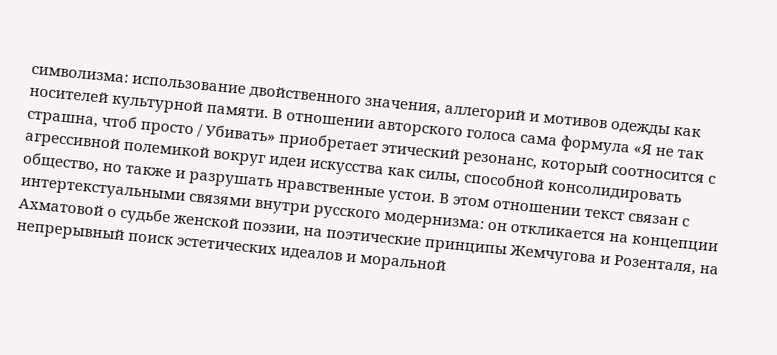символизма: использование двойственного значения, аллегорий и мотивов одежды как носителей культурной памяти. В отношении авторского голоса сама формула «Я не так страшна, чтоб просто / Убивать» приобретает этический резонанс, который соотносится с агрессивной полемикой вокруг идеи искусства как силы, способной консолидировать общество, но также и разрушать нравственные устои. В этом отношении текст связан с интертекстуальными связями внутри русского модернизма: он откликается на концепции Ахматовой о судьбе женской поэзии, на поэтические принципы Жемчугова и Розенталя, на непрерывный поиск эстетических идеалов и моральной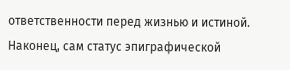ответственности перед жизнью и истиной. Наконец, сам статус эпиграфической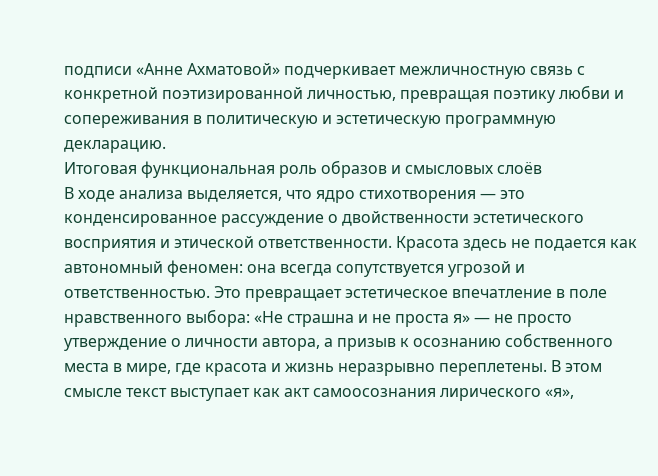подписи «Анне Ахматовой» подчеркивает межличностную связь с конкретной поэтизированной личностью, превращая поэтику любви и сопереживания в политическую и эстетическую программную декларацию.
Итоговая функциональная роль образов и смысловых слоёв
В ходе анализа выделяется, что ядро стихотворения — это конденсированное рассуждение о двойственности эстетического восприятия и этической ответственности. Красота здесь не подается как автономный феномен: она всегда сопутствуется угрозой и ответственностью. Это превращает эстетическое впечатление в поле нравственного выбора: «Не страшна и не проста я» — не просто утверждение о личности автора, а призыв к осознанию собственного места в мире, где красота и жизнь неразрывно переплетены. В этом смысле текст выступает как акт самоосознания лирического «я»,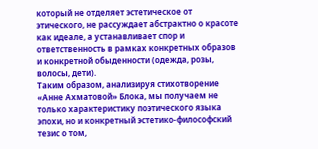который не отделяет эстетическое от этического, не рассуждает абстрактно о красоте как идеале, а устанавливает спор и ответственность в рамках конкретных образов и конкретной обыденности (одежда, розы, волосы, дети).
Таким образом, анализируя стихотворение «Анне Ахматовой» Блока, мы получаем не только характеристику поэтического языка эпохи, но и конкретный эстетико-философский тезис о том,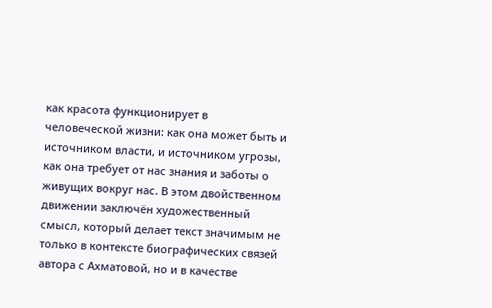как красота функционирует в человеческой жизни: как она может быть и источником власти, и источником угрозы, как она требует от нас знания и заботы о живущих вокруг нас. В этом двойственном движении заключён художественный смысл, который делает текст значимым не только в контексте биографических связей автора с Ахматовой, но и в качестве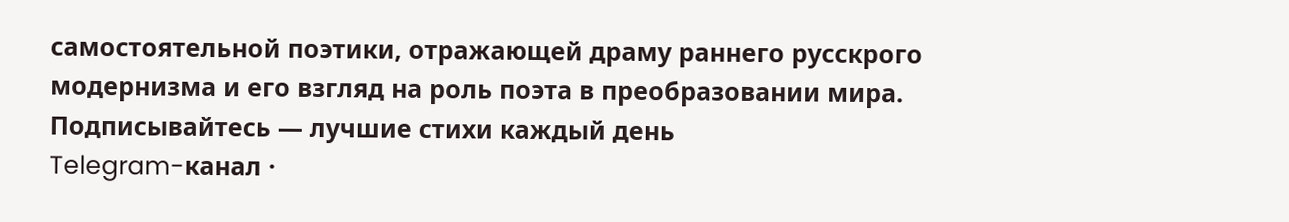самостоятельной поэтики, отражающей драму раннего русскрого модернизма и его взгляд на роль поэта в преобразовании мира.
Подписывайтесь — лучшие стихи каждый день
Telegram-канал ·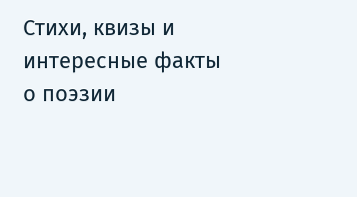Стихи, квизы и интересные факты о поэзии